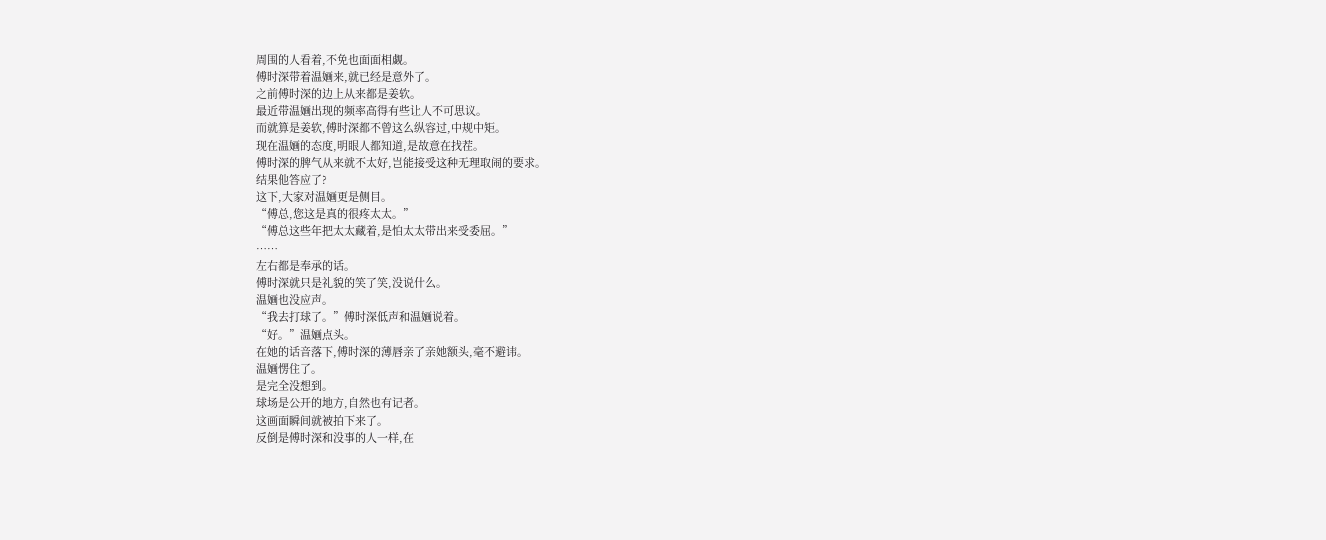周围的人看着,不免也面面相觑。
傅时深带着温婳来,就已经是意外了。
之前傅时深的边上从来都是姜软。
最近带温婳出现的频率高得有些让人不可思议。
而就算是姜软,傅时深都不曾这么纵容过,中规中矩。
现在温婳的态度,明眼人都知道,是故意在找茬。
傅时深的脾气从来就不太好,岂能接受这种无理取闹的要求。
结果他答应了?
这下,大家对温婳更是侧目。
“傅总,您这是真的很疼太太。”
“傅总这些年把太太藏着,是怕太太带出来受委屈。”
……
左右都是奉承的话。
傅时深就只是礼貌的笑了笑,没说什么。
温婳也没应声。
“我去打球了。”傅时深低声和温婳说着。
“好。”温婳点头。
在她的话音落下,傅时深的薄唇亲了亲她额头,毫不避讳。
温婳愣住了。
是完全没想到。
球场是公开的地方,自然也有记者。
这画面瞬间就被拍下来了。
反倒是傅时深和没事的人一样,在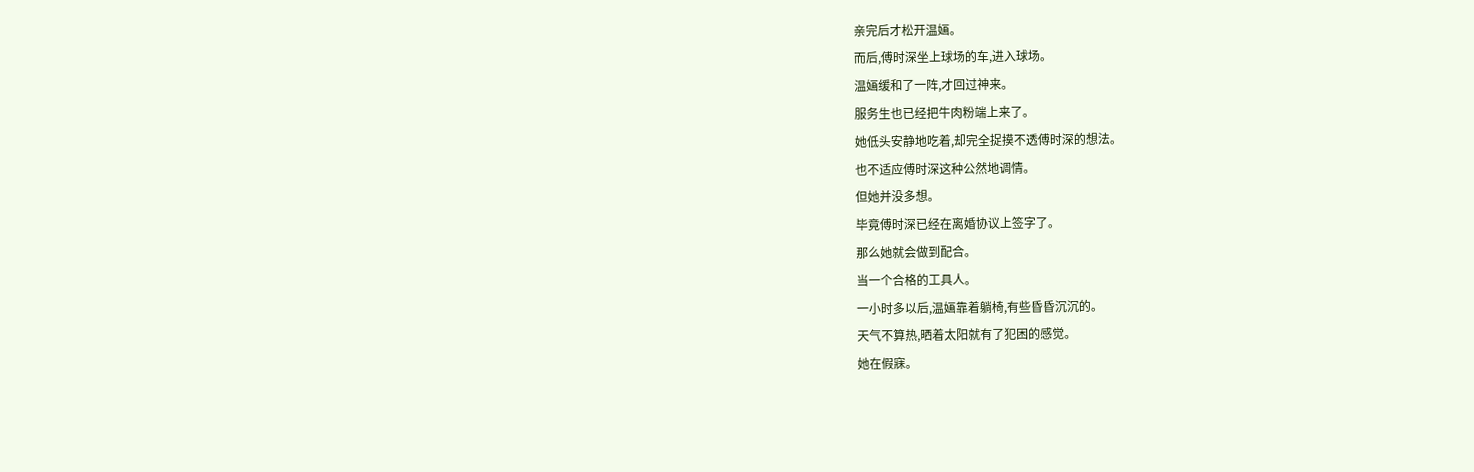亲完后才松开温婳。
而后,傅时深坐上球场的车,进入球场。
温婳缓和了一阵,才回过神来。
服务生也已经把牛肉粉端上来了。
她低头安静地吃着,却完全捉摸不透傅时深的想法。
也不适应傅时深这种公然地调情。
但她并没多想。
毕竟傅时深已经在离婚协议上签字了。
那么她就会做到配合。
当一个合格的工具人。
一小时多以后,温婳靠着躺椅,有些昏昏沉沉的。
天气不算热,晒着太阳就有了犯困的感觉。
她在假寐。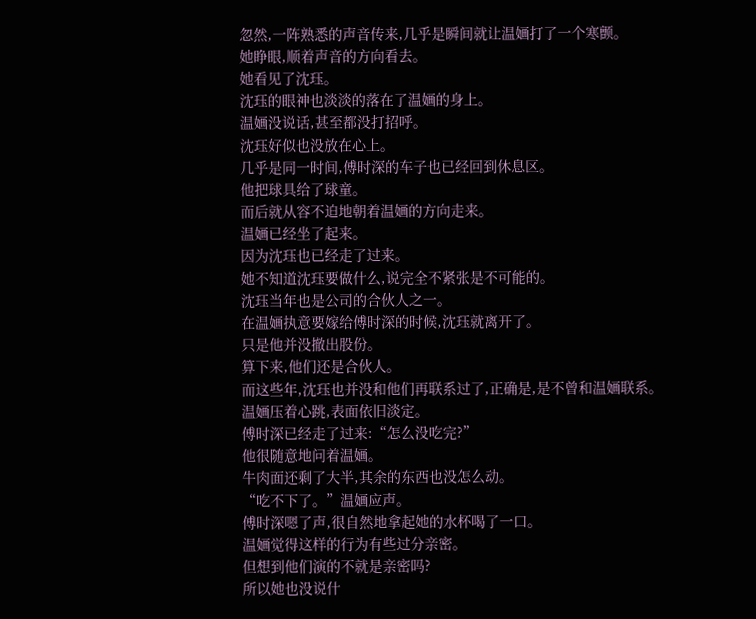忽然,一阵熟悉的声音传来,几乎是瞬间就让温婳打了一个寒颤。
她睁眼,顺着声音的方向看去。
她看见了沈珏。
沈珏的眼神也淡淡的落在了温婳的身上。
温婳没说话,甚至都没打招呼。
沈珏好似也没放在心上。
几乎是同一时间,傅时深的车子也已经回到休息区。
他把球具给了球童。
而后就从容不迫地朝着温婳的方向走来。
温婳已经坐了起来。
因为沈珏也已经走了过来。
她不知道沈珏要做什么,说完全不紧张是不可能的。
沈珏当年也是公司的合伙人之一。
在温婳执意要嫁给傅时深的时候,沈珏就离开了。
只是他并没撤出股份。
算下来,他们还是合伙人。
而这些年,沈珏也并没和他们再联系过了,正确是,是不曾和温婳联系。
温婳压着心跳,表面依旧淡定。
傅时深已经走了过来:“怎么没吃完?”
他很随意地问着温婳。
牛肉面还剩了大半,其余的东西也没怎么动。
“吃不下了。”温婳应声。
傅时深嗯了声,很自然地拿起她的水杯喝了一口。
温婳觉得这样的行为有些过分亲密。
但想到他们演的不就是亲密吗?
所以她也没说什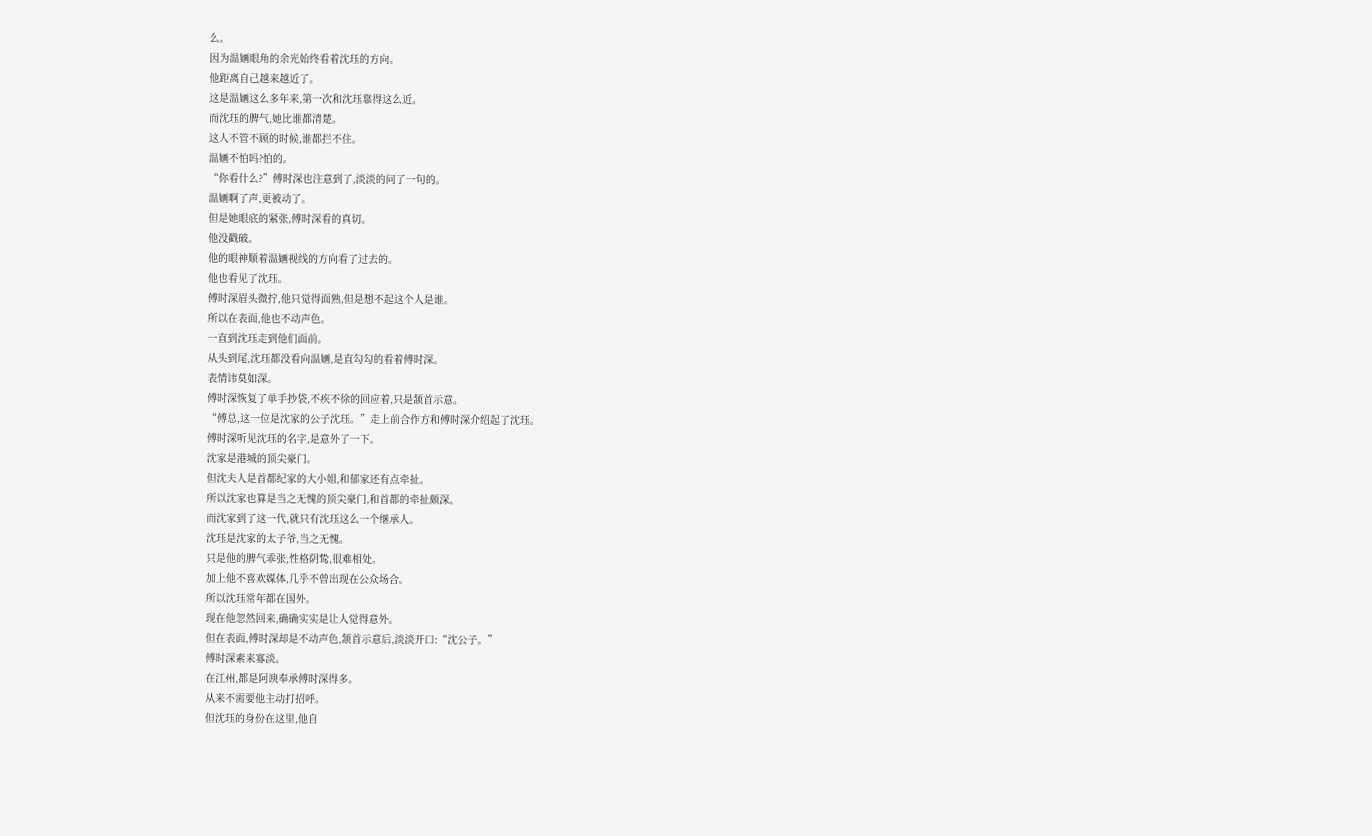么。
因为温婳眼角的余光始终看着沈珏的方向。
他距离自己越来越近了。
这是温婳这么多年来,第一次和沈珏靠得这么近。
而沈珏的脾气,她比谁都清楚。
这人不管不顾的时候,谁都拦不住。
温婳不怕吗?怕的。
“你看什么?”傅时深也注意到了,淡淡的问了一句的。
温婳啊了声,更被动了。
但是她眼底的紧张,傅时深看的真切。
他没戳破。
他的眼神顺着温婳视线的方向看了过去的。
他也看见了沈珏。
傅时深眉头微拧,他只觉得面熟,但是想不起这个人是谁。
所以在表面,他也不动声色。
一直到沈珏走到他们面前。
从头到尾,沈珏都没看向温婳,是直勾勾的看着傅时深。
表情讳莫如深。
傅时深恢复了单手抄袋,不疾不徐的回应着,只是颔首示意。
“傅总,这一位是沈家的公子沈珏。”走上前合作方和傅时深介绍起了沈珏。
傅时深听见沈珏的名字,是意外了一下。
沈家是港城的顶尖豪门。
但沈夫人是首都纪家的大小姐,和郁家还有点牵扯。
所以沈家也算是当之无愧的顶尖豪门,和首都的牵扯颇深。
而沈家到了这一代,就只有沈珏这么一个继承人。
沈珏是沈家的太子爷,当之无愧。
只是他的脾气乖张,性格阴鸷,很难相处。
加上他不喜欢媒体,几乎不曾出现在公众场合。
所以沈珏常年都在国外。
现在他忽然回来,确确实实是让人觉得意外。
但在表面,傅时深却是不动声色,颔首示意后,淡淡开口:“沈公子。”
傅时深素来寡淡。
在江州,都是阿谀奉承傅时深得多。
从来不需要他主动打招呼。
但沈珏的身份在这里,他自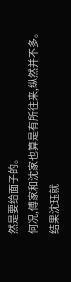然是要给面子的。
何况,傅家和沈家也算是有所往来,纵然并不多。
结果沈珏就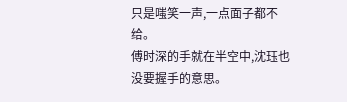只是嗤笑一声,一点面子都不给。
傅时深的手就在半空中,沈珏也没要握手的意思。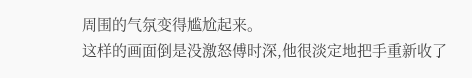周围的气氛变得尴尬起来。
这样的画面倒是没激怒傅时深,他很淡定地把手重新收了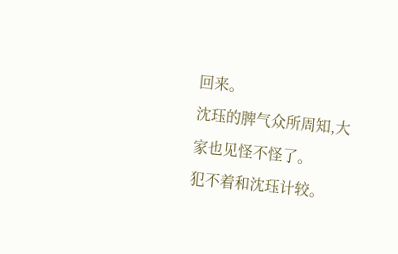回来。
沈珏的脾气众所周知,大家也见怪不怪了。
犯不着和沈珏计较。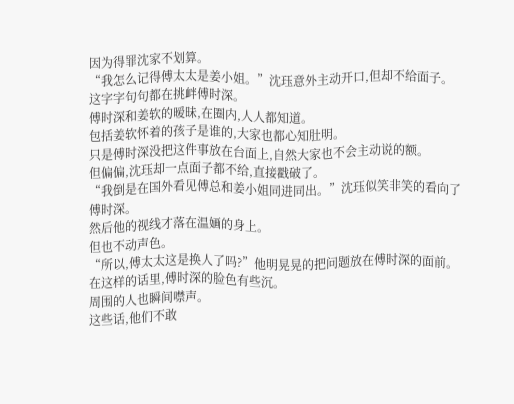因为得罪沈家不划算。
“我怎么记得傅太太是姜小姐。”沈珏意外主动开口,但却不给面子。
这字字句句都在挑衅傅时深。
傅时深和姜软的暧昧,在圈内,人人都知道。
包括姜软怀着的孩子是谁的,大家也都心知肚明。
只是傅时深没把这件事放在台面上,自然大家也不会主动说的额。
但偏偏,沈珏却一点面子都不给,直接戳破了。
“我倒是在国外看见傅总和姜小姐同进同出。”沈珏似笑非笑的看向了傅时深。
然后他的视线才落在温婳的身上。
但也不动声色。
“所以,傅太太这是换人了吗?”他明晃晃的把问题放在傅时深的面前。
在这样的话里,傅时深的脸色有些沉。
周围的人也瞬间噤声。
这些话,他们不敢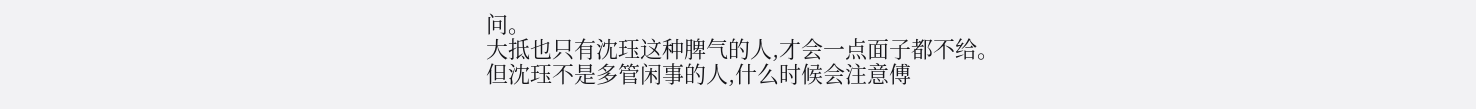问。
大抵也只有沈珏这种脾气的人,才会一点面子都不给。
但沈珏不是多管闲事的人,什么时候会注意傅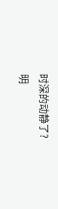时深的动静了?
明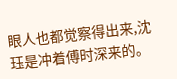眼人也都觉察得出来,沈珏是冲着傅时深来的。